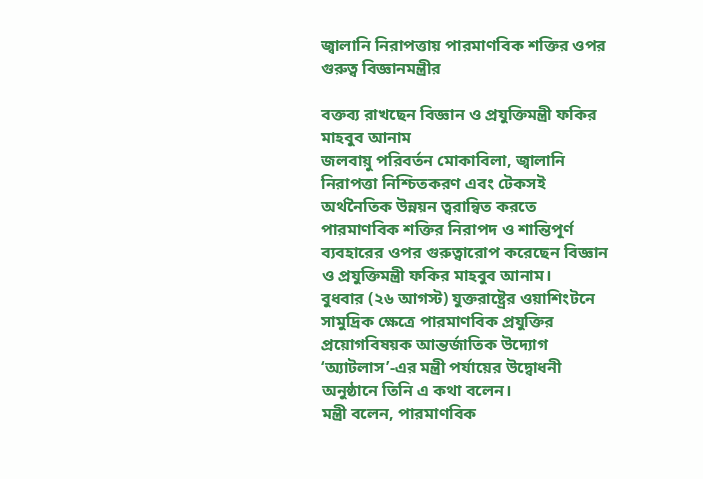জ্বালানি নিরাপত্তায় পারমাণবিক শক্তির ওপর গুরুত্ব বিজ্ঞানমন্ত্রীর

বক্তব্য রাখছেন বিজ্ঞান ও প্রযুক্তিমন্ত্রী ফকির মাহবুব আনাম
জলবায়ু পরিবর্তন মোকাবিলা, জ্বালানি নিরাপত্তা নিশ্চিতকরণ এবং টেকসই অর্থনৈতিক উন্নয়ন ত্বরান্বিত করতে পারমাণবিক শক্তির নিরাপদ ও শান্তিপূর্ণ ব্যবহারের ওপর গুরুত্বারোপ করেছেন বিজ্ঞান ও প্রযুক্তিমন্ত্রী ফকির মাহবুব আনাম।
বুধবার (২৬ আগস্ট) যুক্তরাষ্ট্রের ওয়াশিংটনে সামুদ্রিক ক্ষেত্রে পারমাণবিক প্রযুক্তির প্রয়োগবিষয়ক আন্তর্জাতিক উদ্যোগ ‘অ্যাটলাস’-এর মন্ত্রী পর্যায়ের উদ্বোধনী অনুষ্ঠানে তিনি এ কথা বলেন।
মন্ত্রী বলেন, পারমাণবিক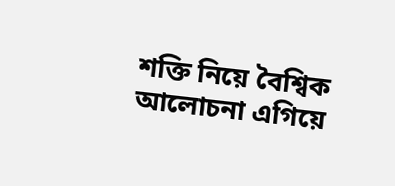শক্তি নিয়ে বৈশ্বিক আলোচনা এগিয়ে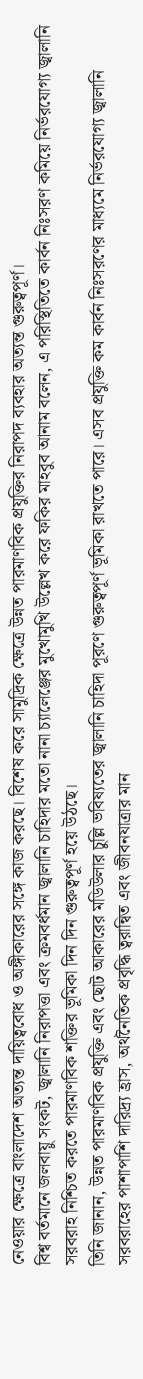নেওয়ার ক্ষেত্রে বাংলাদেশ অত্যন্ত দায়িত্ববোধ ও অঙ্গীকারের সঙ্গে কাজ করছে। বিশেষ করে সামুদ্রিক ক্ষেত্রে উন্নত পারমাণবিক প্রযুক্তির নিরাপদ ব্যবহার অত্যন্ত গুরুত্বপূর্ণ।
বিশ্ব বর্তমানে জলবায়ু সংকট, জ্বালানি নিরাপত্তা এবং ক্রমবর্ধমান জ্বালানি চাহিদার মতো নানা চ্যালেঞ্জের মুখোমুখি উল্লেখ করে ফকির মাহবুব আনাম বলেন, এ পরিস্থিতিতে কার্বন নিঃসরণ কমিয়ে নির্ভরযোগ্য জ্বালানি সরবরাহ নিশ্চিত করতে পারমাণবিক শক্তির ভূমিকা দিন দিন গুরুত্বপূর্ণ হয়ে উঠছে।
তিনি জানান, উন্নত পারমাণবিক প্রযুক্তি এবং ছোট আকারের মডিউলার চুল্লি ভবিষ্যতের জ্বালানি চাহিদা পূরণে গুরুত্বপূর্ণ ভূমিকা রাখতে পারে। এসব প্রযুক্তি কম কার্বন নিঃসরণের মাধ্যমে নির্ভরযোগ্য জ্বালানি সরবরাহের পাশাপাশি দারিদ্র্য হ্রাস, অর্থনৈতিক প্রবৃদ্ধি ত্বরান্বিত এবং জীবনযাত্রার মান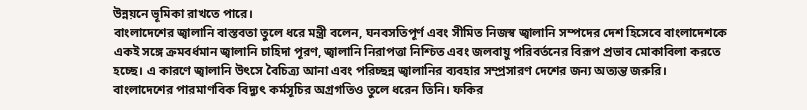উন্নয়নে ভূমিকা রাখতে পারে।
বাংলাদেশের জ্বালানি বাস্তবতা তুলে ধরে মন্ত্রী বলেন, ঘনবসতিপূর্ণ এবং সীমিত নিজস্ব জ্বালানি সম্পদের দেশ হিসেবে বাংলাদেশকে একই সঙ্গে ক্রমবর্ধমান জ্বালানি চাহিদা পূরণ, জ্বালানি নিরাপত্তা নিশ্চিত এবং জলবায়ু পরিবর্তনের বিরূপ প্রভাব মোকাবিলা করতে হচ্ছে। এ কারণে জ্বালানি উৎসে বৈচিত্র্য আনা এবং পরিচ্ছন্ন জ্বালানির ব্যবহার সম্প্রসারণ দেশের জন্য অত্যন্ত জরুরি।
বাংলাদেশের পারমাণবিক বিদ্যুৎ কর্মসূচির অগ্রগতিও তুলে ধরেন তিনি। ফকির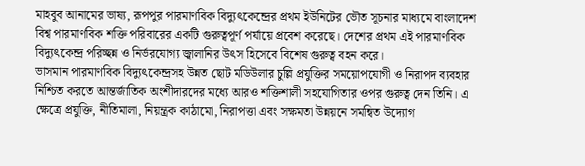মাহবুব আনামের ভাষ্য, রূপপুর পারমাণবিক বিদ্যুৎকেন্দ্রের প্রথম ইউনিটের ভৌত সূচনার মাধ্যমে বাংলাদেশ বিশ্ব পারমাণবিক শক্তি পরিবারের একটি গুরুত্বপূর্ণ পর্যায়ে প্রবেশ করেছে। দেশের প্রথম এই পারমাণবিক বিদ্যুৎকেন্দ্র পরিচ্ছন্ন ও নির্ভরযোগ্য জ্বালানির উৎস হিসেবে বিশেষ গুরুত্ব বহন করে।
ভাসমান পারমাণবিক বিদ্যুৎকেন্দ্রসহ উন্নত ছোট মডিউলার চুল্লি প্রযুক্তির সময়োপযোগী ও নিরাপদ ব্যবহার নিশ্চিত করতে আন্তর্জাতিক অংশীদারদের মধ্যে আরও শক্তিশালী সহযোগিতার ওপর গুরুত্ব দেন তিনি। এ ক্ষেত্রে প্রযুক্তি, নীতিমালা, নিয়ন্ত্রক কাঠামো, নিরাপত্তা এবং সক্ষমতা উন্নয়নে সমন্বিত উদ্যোগ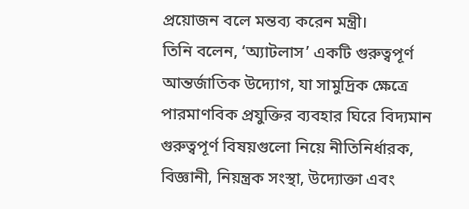প্রয়োজন বলে মন্তব্য করেন মন্ত্রী।
তিনি বলেন, ‘অ্যাটলাস’ একটি গুরুত্বপূর্ণ আন্তর্জাতিক উদ্যোগ, যা সামুদ্রিক ক্ষেত্রে পারমাণবিক প্রযুক্তির ব্যবহার ঘিরে বিদ্যমান গুরুত্বপূর্ণ বিষয়গুলো নিয়ে নীতিনির্ধারক, বিজ্ঞানী, নিয়ন্ত্রক সংস্থা, উদ্যোক্তা এবং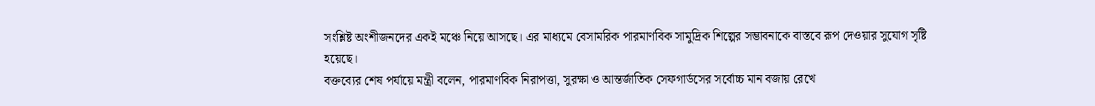সংশ্লিষ্ট অংশীজনদের একই মঞ্চে নিয়ে আসছে। এর মাধ্যমে বেসামরিক পারমাণবিক সামুদ্রিক শিল্পের সম্ভাবনাকে বাস্তবে রূপ দেওয়ার সুযোগ সৃষ্টি হয়েছে।
বক্তব্যের শেষ পর্যায়ে মন্ত্রী বলেন, পারমাণবিক নিরাপত্তা, সুরক্ষা ও আন্তর্জাতিক সেফগার্ডসের সর্বোচ্চ মান বজায় রেখে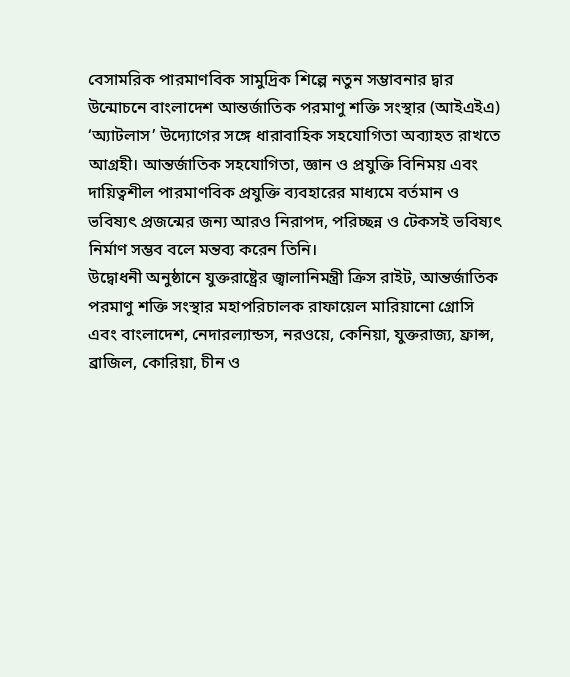বেসামরিক পারমাণবিক সামুদ্রিক শিল্পে নতুন সম্ভাবনার দ্বার উন্মোচনে বাংলাদেশ আন্তর্জাতিক পরমাণু শক্তি সংস্থার (আইএইএ) ‘অ্যাটলাস’ উদ্যোগের সঙ্গে ধারাবাহিক সহযোগিতা অব্যাহত রাখতে আগ্রহী। আন্তর্জাতিক সহযোগিতা, জ্ঞান ও প্রযুক্তি বিনিময় এবং দায়িত্বশীল পারমাণবিক প্রযুক্তি ব্যবহারের মাধ্যমে বর্তমান ও ভবিষ্যৎ প্রজন্মের জন্য আরও নিরাপদ, পরিচ্ছন্ন ও টেকসই ভবিষ্যৎ নির্মাণ সম্ভব বলে মন্তব্য করেন তিনি।
উদ্বোধনী অনুষ্ঠানে যুক্তরাষ্ট্রের জ্বালানিমন্ত্রী ক্রিস রাইট, আন্তর্জাতিক পরমাণু শক্তি সংস্থার মহাপরিচালক রাফায়েল মারিয়ানো গ্রোসি এবং বাংলাদেশ, নেদারল্যান্ডস, নরওয়ে, কেনিয়া, যুক্তরাজ্য, ফ্রান্স, ব্রাজিল, কোরিয়া, চীন ও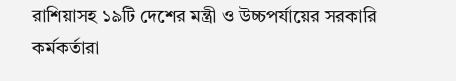রাশিয়াসহ ১৯টি দেশের মন্ত্রী ও উচ্চপর্যায়ের সরকারি কর্মকর্তারা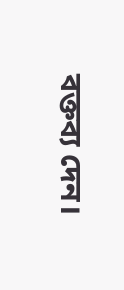বক্তব্য দেন।